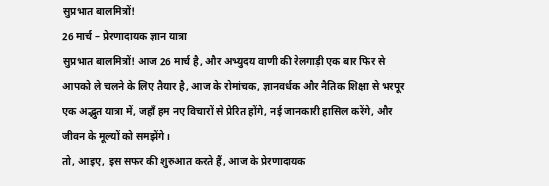सुप्रभात बालमित्रों!
26 मार्च – प्रेरणादायक ज्ञान यात्रा
सुप्रभात बालमित्रों! आज 26 मार्च है, और अभ्युदय वाणी की रेलगाड़ी एक बार फिर से आपको ले चलने के लिए तैयार है, आज के रोमांचक, ज्ञानवर्धक और नैतिक शिक्षा से भरपूर एक अद्भुत यात्रा में, जहाँ हम नए विचारों से प्रेरित होंगे, नई जानकारी हासिल करेंगे, और जीवन के मूल्यों को समझेंगे।
तो, आइए, इस सफर की शुरुआत करते हैं, आज के प्रेरणादायक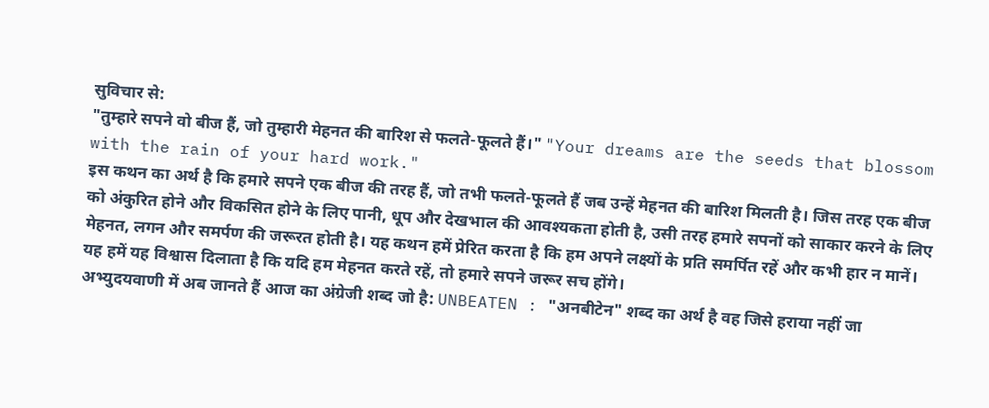सुविचार से:
"तुम्हारे सपने वो बीज हैं, जो तुम्हारी मेहनत की बारिश से फलते-फूलते हैं।" "Your dreams are the seeds that blossom with the rain of your hard work."
इस कथन का अर्थ है कि हमारे सपने एक बीज की तरह हैं, जो तभी फलते-फूलते हैं जब उन्हें मेहनत की बारिश मिलती है। जिस तरह एक बीज को अंकुरित होने और विकसित होने के लिए पानी, धूप और देखभाल की आवश्यकता होती है, उसी तरह हमारे सपनों को साकार करने के लिए मेहनत, लगन और समर्पण की जरूरत होती है। यह कथन हमें प्रेरित करता है कि हम अपने लक्ष्यों के प्रति समर्पित रहें और कभी हार न मानें। यह हमें यह विश्वास दिलाता है कि यदि हम मेहनत करते रहें, तो हमारे सपने जरूर सच होंगे।
अभ्युदयवाणी में अब जानते हैं आज का अंग्रेजी शब्द जो है: UNBEATEN : "अनबीटेन" शब्द का अर्थ है वह जिसे हराया नहीं जा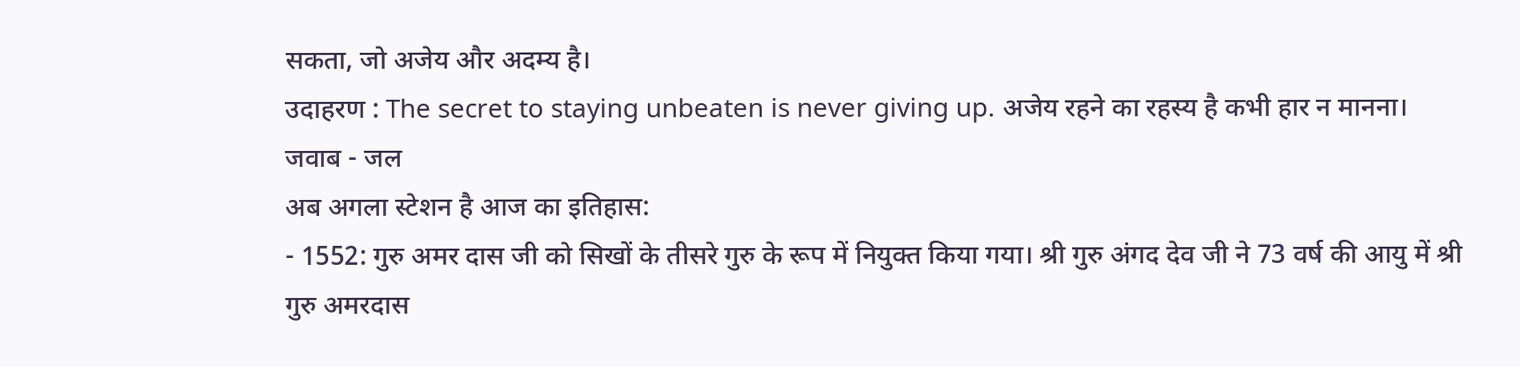सकता, जो अजेय और अदम्य है।
उदाहरण : The secret to staying unbeaten is never giving up. अजेय रहने का रहस्य है कभी हार न मानना।
जवाब - जल
अब अगला स्टेशन है आज का इतिहास:
- 1552: गुरु अमर दास जी को सिखों के तीसरे गुरु के रूप में नियुक्त किया गया। श्री गुरु अंगद देव जी ने 73 वर्ष की आयु में श्री गुरु अमरदास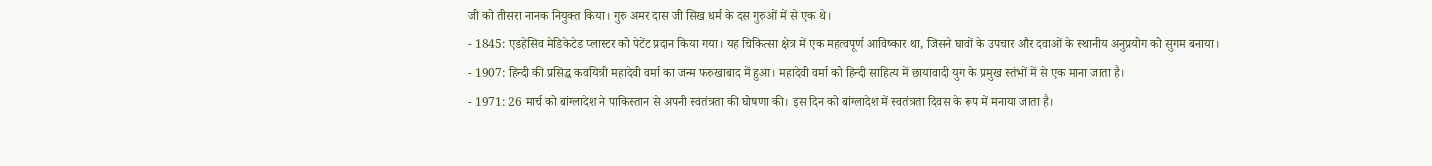जी को तीसरा नानक नियुक्त किया। गुरु अमर दास जी सिख धर्म के दस गुरुओं में से एक थे।
- 1845: एडहेसिव मेडिकेटेड प्लास्टर को पेटेंट प्रदान किया गया। यह चिकित्सा क्षेत्र में एक महत्वपूर्ण आविष्कार था, जिसने घावों के उपचार और दवाओं के स्थानीय अनुप्रयोग को सुगम बनाया।
- 1907: हिन्दी की प्रसिद्ध कवयित्री महादेवी वर्मा का जन्म फरुखाबाद में हुआ। महादेवी वर्मा को हिन्दी साहित्य में छायावादी युग के प्रमुख स्तंभों में से एक माना जाता है।
- 1971: 26 मार्च को बांग्लादेश ने पाकिस्तान से अपनी स्वतंत्रता की घोषणा की। इस दिन को बांग्लादेश में स्वतंत्रता दिवस के रूप में मनाया जाता है।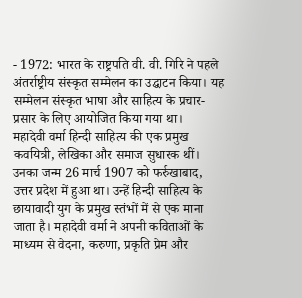- 1972: भारत के राष्ट्रपति वी. वी. गिरि ने पहले अंतर्राष्ट्रीय संस्कृत सम्मेलन का उद्घाटन किया। यह सम्मेलन संस्कृत भाषा और साहित्य के प्रचार-प्रसार के लिए आयोजित किया गया था।
महादेवी वर्मा हिन्दी साहित्य की एक प्रमुख कवयित्री, लेखिका और समाज सुधारक थीं। उनका जन्म 26 मार्च 1907 को फर्रुखाबाद, उत्तर प्रदेश में हुआ था। उन्हें हिन्दी साहित्य के छायावादी युग के प्रमुख स्तंभों में से एक माना जाता है। महादेवी वर्मा ने अपनी कविताओं के माध्यम से वेदना, करुणा, प्रकृति प्रेम और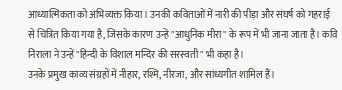आध्यात्मिकता को अभिव्यक्त किया। उनकी कविताओं में नारी की पीड़ा और संघर्ष को गहराई से चित्रित किया गया है, जिसके कारण उन्हें "आधुनिक मीरा" के रूप में भी जाना जाता है। कवि निराला ने उन्हें "हिन्दी के विशाल मन्दिर की सरस्वती" भी कहा है।
उनके प्रमुख काव्य संग्रहों में नीहार, रश्मि, नीरजा, और सांध्यगीत शामिल हैं।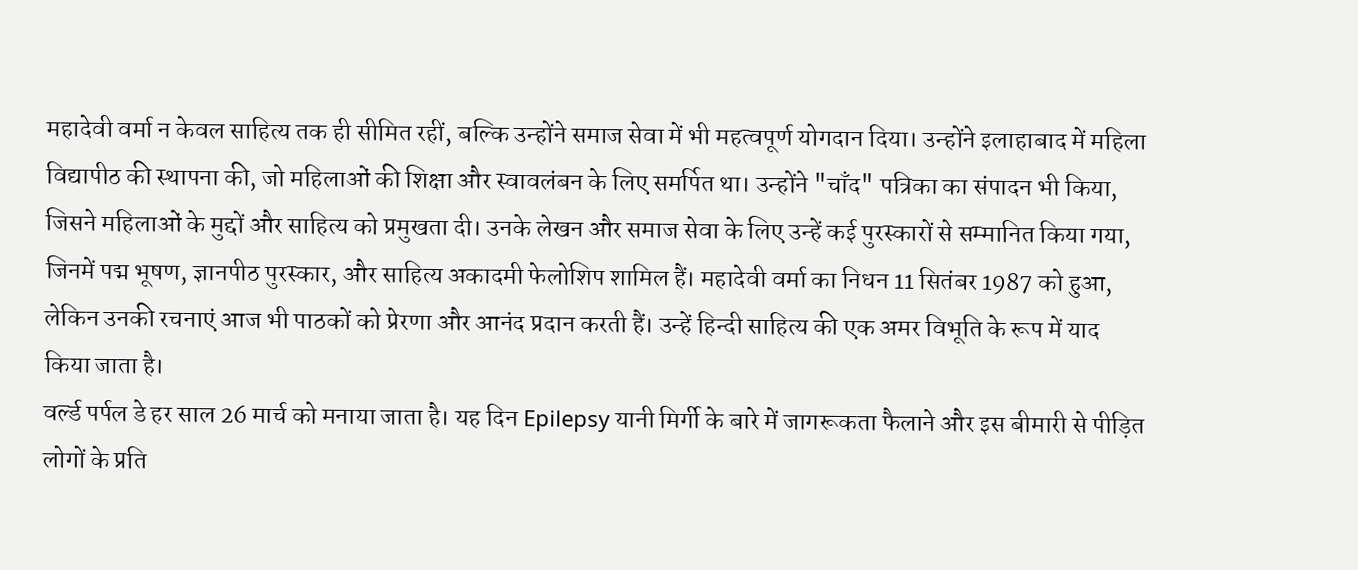महादेवी वर्मा न केवल साहित्य तक ही सीमित रहीं, बल्कि उन्होंने समाज सेवा में भी महत्वपूर्ण योगदान दिया। उन्होंने इलाहाबाद में महिला विद्यापीठ की स्थापना की, जो महिलाओं की शिक्षा और स्वावलंबन के लिए समर्पित था। उन्होंने "चाँद" पत्रिका का संपादन भी किया, जिसने महिलाओं के मुद्दों और साहित्य को प्रमुखता दी। उनके लेखन और समाज सेवा के लिए उन्हें कई पुरस्कारों से सम्मानित किया गया, जिनमें पद्म भूषण, ज्ञानपीठ पुरस्कार, और साहित्य अकादमी फेलोशिप शामिल हैं। महादेवी वर्मा का निधन 11 सितंबर 1987 को हुआ, लेकिन उनकी रचनाएं आज भी पाठकों को प्रेरणा और आनंद प्रदान करती हैं। उन्हें हिन्दी साहित्य की एक अमर विभूति के रूप में याद किया जाता है।
वर्ल्ड पर्पल डे हर साल 26 मार्च को मनाया जाता है। यह दिन Epilepsy यानी मिर्गी के बारे में जागरूकता फैलाने और इस बीमारी से पीड़ित लोगों के प्रति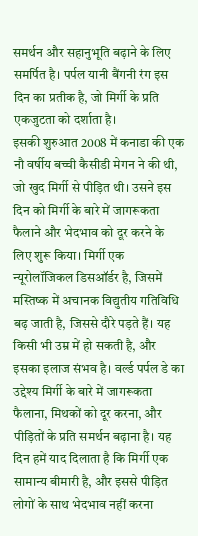समर्थन और सहानुभूति बढ़ाने के लिए समर्पित है। पर्पल यानी बैंगनी रंग इस दिन का प्रतीक है, जो मिर्गी के प्रति एकजुटता को दर्शाता है।
इसकी शुरुआत 2008 में कनाडा की एक नौ वर्षीय बच्ची कैसीडी मेगन ने की थी, जो खुद मिर्गी से पीड़ित थी। उसने इस दिन को मिर्गी के बारे में जागरूकता फैलाने और भेदभाव को दूर करने के लिए शुरू किया। मिर्गी एक न्यूरोलॉजिकल डिसऑर्डर है, जिसमें मस्तिष्क में अचानक विद्युतीय गतिविधि बढ़ जाती है, जिससे दौरे पड़ते हैं। यह किसी भी उम्र में हो सकती है, और इसका इलाज संभव है। वर्ल्ड पर्पल डे का उद्देश्य मिर्गी के बारे में जागरूकता फैलाना, मिथकों को दूर करना, और पीड़ितों के प्रति समर्थन बढ़ाना है। यह दिन हमें याद दिलाता है कि मिर्गी एक सामान्य बीमारी है, और इससे पीड़ित लोगों के साथ भेदभाव नहीं करना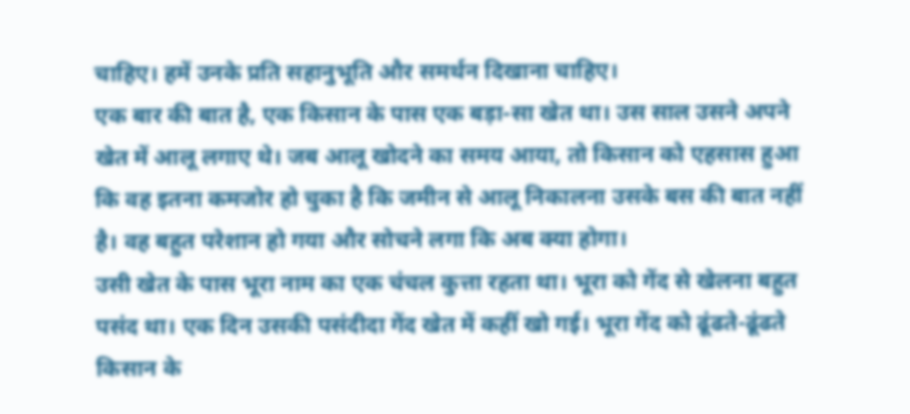चाहिए। हमें उनके प्रति सहानुभूति और समर्थन दिखाना चाहिए।
एक बार की बात है, एक किसान के पास एक बड़ा-सा खेत था। उस साल उसने अपने खेत में आलू लगाए थे। जब आलू खोदने का समय आया, तो किसान को एहसास हुआ कि वह इतना कमजोर हो चुका है कि जमीन से आलू निकालना उसके बस की बात नहीं है। वह बहुत परेशान हो गया और सोचने लगा कि अब क्या होगा।
उसी खेत के पास भूरा नाम का एक चंचल कुत्ता रहता था। भूरा को गेंद से खेलना बहुत पसंद था। एक दिन उसकी पसंदीदा गेंद खेत में कहीं खो गई। भूरा गेंद को ढूंढते-ढूंढते किसान के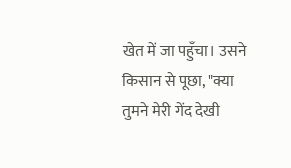खेत में जा पहुँचा। उसने किसान से पूछा, "क्या तुमने मेरी गेंद देखी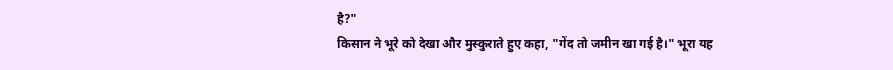है?"
किसान ने भूरे को देखा और मुस्कुराते हुए कहा, "गेंद तो जमीन खा गई है।" भूरा यह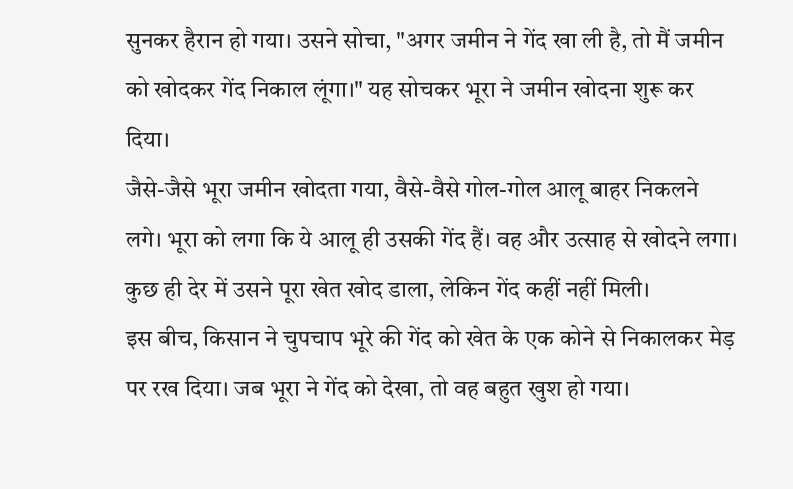सुनकर हैरान हो गया। उसने सोचा, "अगर जमीन ने गेंद खा ली है, तो मैं जमीन को खोदकर गेंद निकाल लूंगा।" यह सोचकर भूरा ने जमीन खोदना शुरू कर दिया।
जैसे-जैसे भूरा जमीन खोदता गया, वैसे-वैसे गोल-गोल आलू बाहर निकलने लगे। भूरा को लगा कि ये आलू ही उसकी गेंद हैं। वह और उत्साह से खोदने लगा। कुछ ही देर में उसने पूरा खेत खोद डाला, लेकिन गेंद कहीं नहीं मिली।
इस बीच, किसान ने चुपचाप भूरे की गेंद को खेत के एक कोने से निकालकर मेड़ पर रख दिया। जब भूरा ने गेंद को देखा, तो वह बहुत खुश हो गया।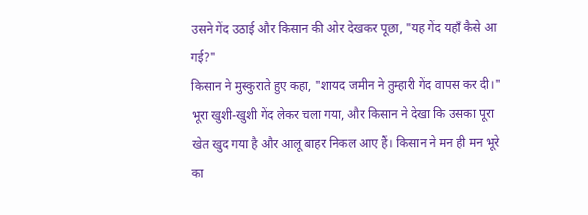उसने गेंद उठाई और किसान की ओर देखकर पूछा, "यह गेंद यहाँ कैसे आ गई?"
किसान ने मुस्कुराते हुए कहा, "शायद जमीन ने तुम्हारी गेंद वापस कर दी।" भूरा खुशी-खुशी गेंद लेकर चला गया, और किसान ने देखा कि उसका पूरा खेत खुद गया है और आलू बाहर निकल आए हैं। किसान ने मन ही मन भूरे का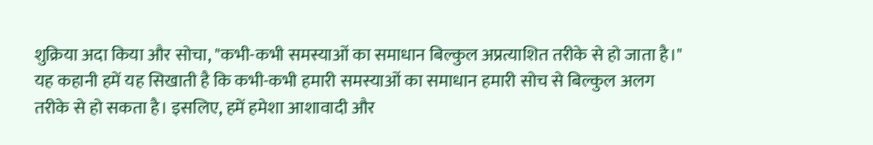शुक्रिया अदा किया और सोचा, "कभी-कभी समस्याओं का समाधान बिल्कुल अप्रत्याशित तरीके से हो जाता है।"
यह कहानी हमें यह सिखाती है कि कभी-कभी हमारी समस्याओं का समाधान हमारी सोच से बिल्कुल अलग तरीके से हो सकता है। इसलिए, हमें हमेशा आशावादी और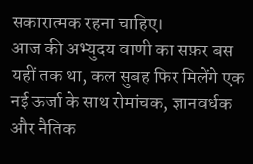सकारात्मक रहना चाहिए।
आज की अभ्युदय वाणी का सफ़र बस यहीं तक था, कल सुबह फिर मिलेंगे एक नई ऊर्जा के साथ रोमांचक, ज्ञानवर्धक और नैतिक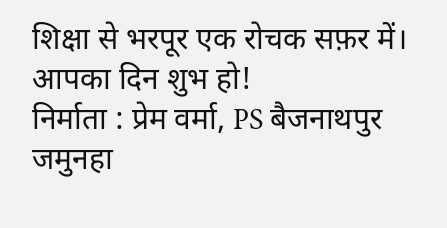शिक्षा से भरपूर एक रोचक सफ़र में। आपका दिन शुभ हो!
निर्माता : प्रेम वर्मा, PS बैजनाथपुर जमुनहा